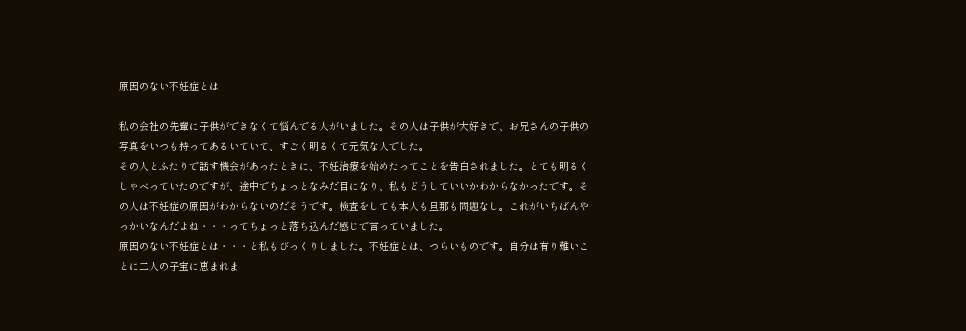原因のない不妊症とは

私の会社の先輩に子供ができなくて悩んでる人がいました。その人は子供が大好きで、お兄さんの子供の写真をいつも持ってあるいていて、すごく明るくて元気な人でした。
その人とふたりで話す機会があったときに、不妊治療を始めたってことを告白されました。とても明るくしゃべっていたのですが、途中でちょっとなみだ目になり、私もどうしていいかわからなかったです。その人は不妊症の原因がわからないのだそうです。検査をしても本人も旦那も問題なし。これがいちばんやっかいなんだよね・・・ってちょっと落ち込んだ感じで言っていました。
原因のない不妊症とは・・・と私もびっくりしました。不妊症とは、つらいものです。自分は有り難いことに二人の子宝に恵まれま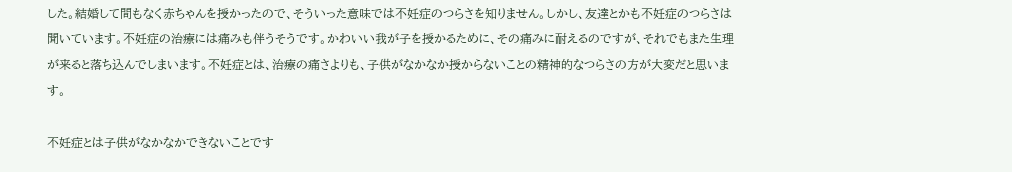した。結婚して間もなく赤ちゃんを授かったので、そういった意味では不妊症のつらさを知りません。しかし、友達とかも不妊症のつらさは聞いています。不妊症の治療には痛みも伴うそうです。かわいい我が子を授かるために、その痛みに耐えるのですが、それでもまた生理が来ると落ち込んでしまいます。不妊症とは、治療の痛さよりも、子供がなかなか授からないことの精神的なつらさの方が大変だと思います。

不妊症とは子供がなかなかできないことです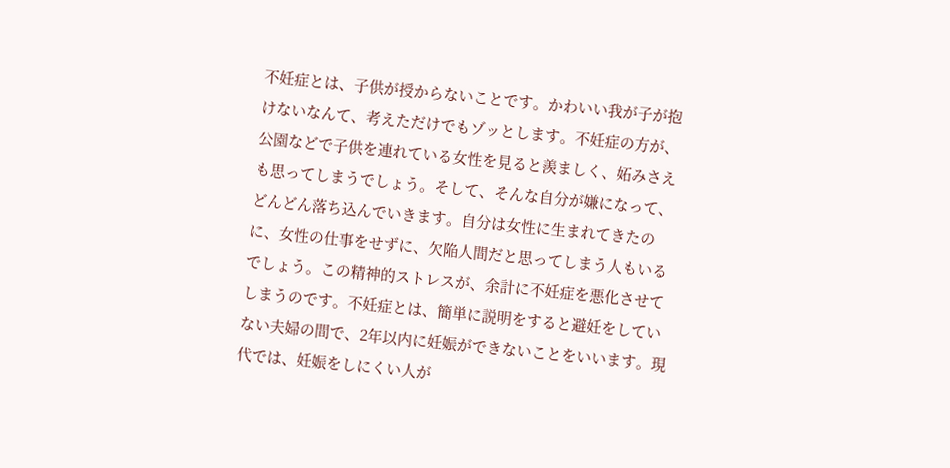不妊症とは、子供が授からないことです。かわいい我が子が抱けないなんて、考えただけでもゾッとします。不妊症の方が、公園などで子供を連れている女性を見ると羨ましく、妬みさえも思ってしまうでしょう。そして、そんな自分が嫌になって、どんどん落ち込んでいきます。自分は女性に生まれてきたのに、女性の仕事をせずに、欠陥人間だと思ってしまう人もいるでしょう。この精神的ストレスが、余計に不妊症を悪化させてしまうのです。不妊症とは、簡単に説明をすると避妊をしていない夫婦の間で、2年以内に妊娠ができないことをいいます。現代では、妊娠をしにくい人が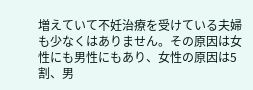増えていて不妊治療を受けている夫婦も少なくはありません。その原因は女性にも男性にもあり、女性の原因は5割、男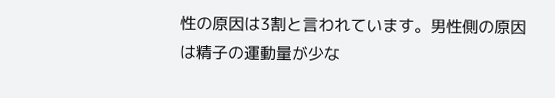性の原因は3割と言われています。男性側の原因は精子の運動量が少な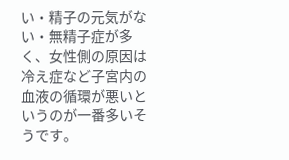い・精子の元気がない・無精子症が多く、女性側の原因は冷え症など子宮内の血液の循環が悪いというのが一番多いそうです。